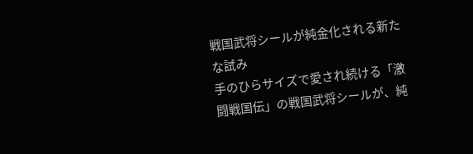戦国武将シールが純金化される新たな試み
手のひらサイズで愛され続ける「激闘戦国伝」の戦国武将シールが、純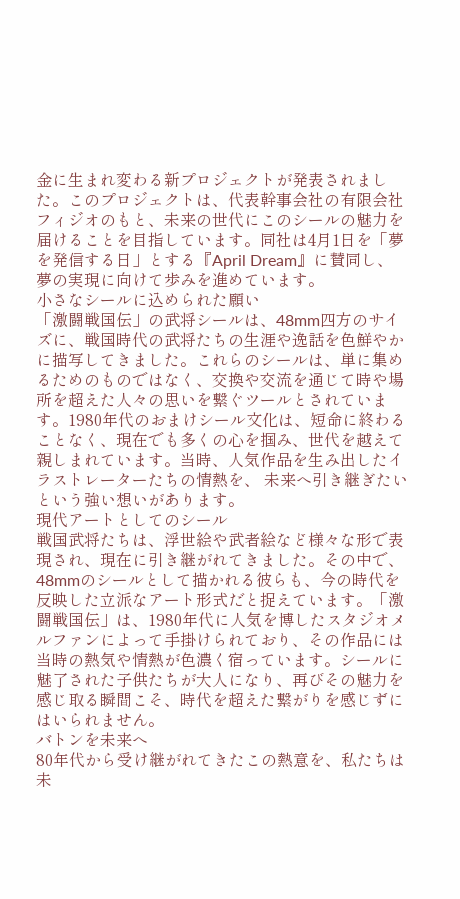金に生まれ変わる新プロジェクトが発表されました。このプロジェクトは、代表幹事会社の有限会社フィジオのもと、未来の世代にこのシールの魅力を届けることを目指しています。同社は4月1日を「夢を発信する日」とする『April Dream』に賛同し、夢の実現に向けて歩みを進めています。
小さなシールに込められた願い
「激闘戦国伝」の武将シールは、48mm四方のサイズに、戦国時代の武将たちの生涯や逸話を色鮮やかに描写してきました。これらのシールは、単に集めるためのものではなく、交換や交流を通じて時や場所を超えた人々の思いを繋ぐツールとされています。1980年代のおまけシール文化は、短命に終わることなく、現在でも多くの心を掴み、世代を越えて親しまれています。当時、人気作品を生み出したイラストレーターたちの情熱を、 未来へ引き継ぎたいという強い想いがあります。
現代アートとしてのシール
戦国武将たちは、浮世絵や武者絵など様々な形で表現され、現在に引き継がれてきました。その中で、48mmのシールとして描かれる彼らも、今の時代を反映した立派なアート形式だと捉えています。「激闘戦国伝」は、1980年代に人気を博したスタジオメルファンによって手掛けられており、その作品には当時の熱気や情熱が色濃く宿っています。シールに魅了された子供たちが大人になり、再びその魅力を感じ取る瞬間こそ、時代を超えた繋がりを感じずにはいられません。
バトンを未来へ
80年代から受け継がれてきたこの熱意を、私たちは未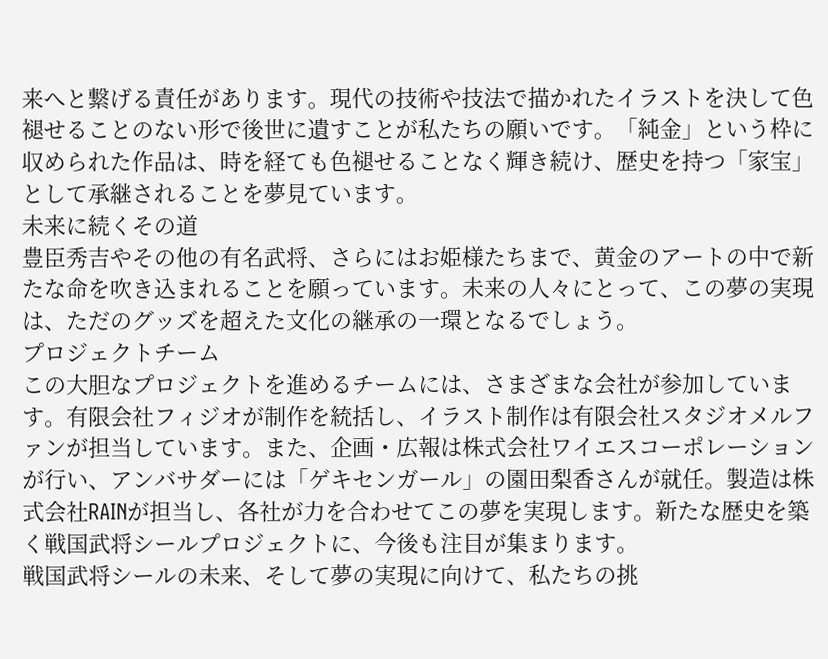来へと繋げる責任があります。現代の技術や技法で描かれたイラストを決して色褪せることのない形で後世に遺すことが私たちの願いです。「純金」という枠に収められた作品は、時を経ても色褪せることなく輝き続け、歴史を持つ「家宝」として承継されることを夢見ています。
未来に続くその道
豊臣秀吉やその他の有名武将、さらにはお姫様たちまで、黄金のアートの中で新たな命を吹き込まれることを願っています。未来の人々にとって、この夢の実現は、ただのグッズを超えた文化の継承の一環となるでしょう。
プロジェクトチーム
この大胆なプロジェクトを進めるチームには、さまざまな会社が参加しています。有限会社フィジオが制作を統括し、イラスト制作は有限会社スタジオメルファンが担当しています。また、企画・広報は株式会社ワイエスコーポレーションが行い、アンバサダーには「ゲキセンガール」の園田梨香さんが就任。製造は株式会社RAINが担当し、各社が力を合わせてこの夢を実現します。新たな歴史を築く戦国武将シールプロジェクトに、今後も注目が集まります。
戦国武将シールの未来、そして夢の実現に向けて、私たちの挑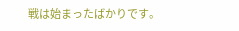戦は始まったばかりです。